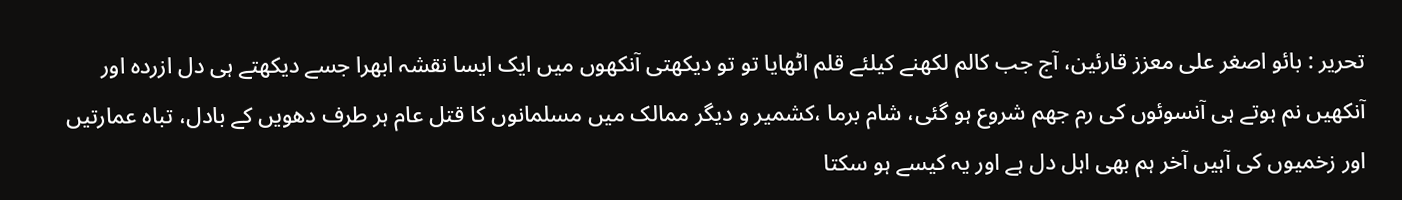تحریر : بائو اصغر علی معزز قارئین، آج جب کالم لکھنے کیلئے قلم اٹھایا تو تو دیکھتی آنکھوں میں ایک ایسا نقشہ ابھرا جسے دیکھتے ہی دل ازردہ اور آنکھیں نم ہوتے ہی آنسوئوں کی رم جھم شروع ہو گئی، شام برما ،کشمیر و دیگر ممالک میں مسلمانوں کا قتل عام ہر طرف دھویں کے بادل، تباہ عمارتیں اور زخمیوں کی آہیں آخر ہم بھی اہل دل ہے اور یہ کیسے ہو سکتا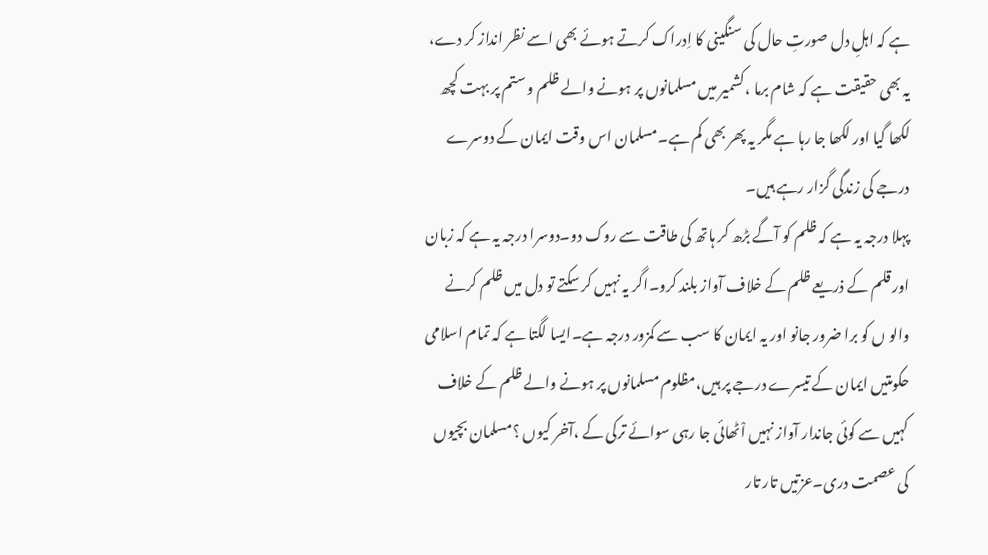ہے کہ اہلِ دل صورتِ حال کی سنگینی کا اِدراک کرتے ہوئے بھی اسے نظر انداز کر دے، یہ بھی حقیقت ہے کہ شام برما ،کشمیر میں مسلمانوں پر ہونے والے ظلم و ستم پر بہت کچھ لکھا گیا اور لکھا جا رہا ہے مگر یہ پھر بھی کم ہے۔مسلمان اس وقت ایمان کے دوسرے درجے کی زندگی گزار رہے ہیں۔
پہلا درجہ یہ ہے کہ ظلم کو آگے بڑھ کر ہاتھ کی طاقت سے روک دو۔دوسرا درجہ یہ ہے کہ زبان اور قلم کے ذریعے ظلم کے خلاف آواز بلند کرو۔اگر یہ نہیں کر سکتے تو دل میں ظلم کرنے والو ں کو برا ضرور جانو اور یہ ایمان کا سب سے کمزور درجہ ہے۔ایسا لگتا ہے کہ تمام اسلامی حکومتیں ایمان کے تیسرے درجے پر ہیں،مظلوم مسلمانوں پر ہونے والے ظلم کے خلاف کہیں سے کوئی جاندار آواز نہیں اْٹھائی جا رہی سوائے ترکی کے ،آخر کیوں ؟مسلمان بچیوں کی عصمت دری۔عزتیں تار تار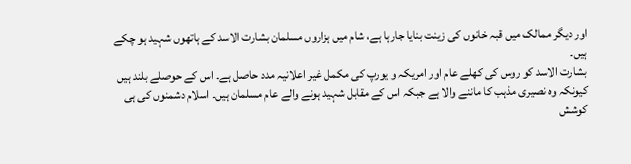اور دیگر ممالک میں قبہ خانوں کی زینت بنایا جارہا ہے، شام میں ہزاروں مسلمان بشارت الاسد کے ہاتھوں شہید ہو چکے ہیں۔
بشارت الاسد کو روس کی کھلے عام اور امریکہ و یورپ کی مکمل غیر اعلانیہ مدد حاصل ہے۔ اس کے حوصلے بلند ہیں کیونکہ وہ نصیری مذہب کا ماننے والا ہے جبکہ اس کے مقابل شہید ہونے والے عام مسلمان ہیں۔ اسلام دشمنوں کی ہی کوشش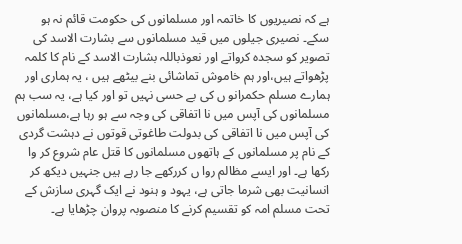ہے کہ نصیریوں کا خاتمہ اور مسلمانوں کی حکومت قائم نہ ہو سکے۔ نصیری جیلوں میں قید مسلمانوں سے بشارت الاسد کی تصویر کو سجدہ کرواتے اور نعوذباللہ بشارت الاسد کے نام کا کلمہ پڑھواتے ہیں،اور ہم خاموش تماشائی بنے بیٹھے ہیں ، یہ ہماری اور ہمارے مسلم حکمرانو ں کی بے حسی نہیں تو اور کیا ہے، یہ سب ہم مسلمانوں کی آپس میں نا اتفاقی کی وجہ سے ہو رہا ہے،مسلمانوں کی آپس میں نا اتفاقی کی بدولت طاغوتی قوتوں نے دہشت گردی کے نام پر مسلمانوں کے ہاتھوں مسلمانوں کا قتل عام شروع کر وا رکھا ہے۔ اور ایسے مظالم روا ں کررکھے جا رہے ہیں جنہیں دیکھ کر انسانیت بھی شرما جاتی ہے، یہود و ہنود نے ایک گہری سازش کے تحت مسلم امہ کو تقسیم کرنے کا منصوبہ پروان چڑھایا ہے۔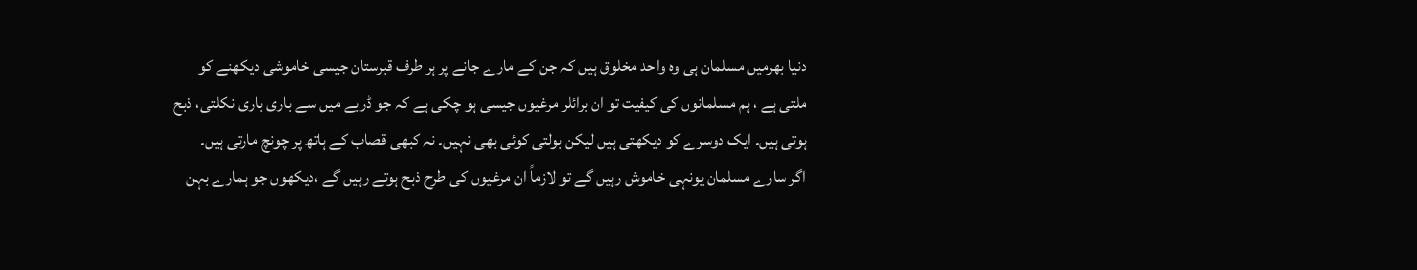دنیا بھرمیں مسلمان ہی وہ واحد مخلوق ہیں کہ جن کے مارے جانے پر ہر طرف قبرستان جیسی خاموشی دیکھنے کو ملتی ہے ، ہم مسلمانوں کی کیفیت تو ان برائلر مرغیوں جیسی ہو چکی ہے کہ جو ڈربے میں سے باری باری نکلتی، ذبح ہوتی ہیں۔ ایک دوسرے کو دیکھتی ہیں لیکن بولتی کوئی بھی نہیں۔ نہ کبھی قصاب کے ہاتھ پر چونچ مارتی ہیں۔
اگر سارے مسلمان یونہی خاموش رہیں گے تو لازماً ان مرغیوں کی طرح ذبح ہوتے رہیں گے ،دیکھوں جو ہمارے بہن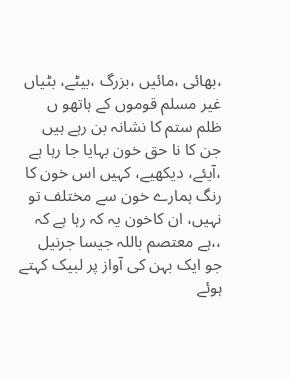،بھائی ،مائیں ،بزرگ ،بیٹے، بٹیاں غیر مسلم قوموں کے ہاتھو ں ظلم ستم کا نشانہ بن رہے ہیں جن کا نا حق خون بہایا جا رہا ہے ،آیئے، دیکھیے، کہیں اس خون کا رنگ ہمارے خون سے مختلف تو نہیں، ان کاخون یہ کہ رہا ہے کہ ،،ہے معتصم باللہ جیسا جرنیل جو ایک بہن کی آواز پر لبیک کہتے ہوئے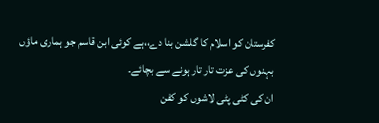کفرستان کو اسلام کا گلشن بنا دے،،ہے کوئی ابن قاسم جو ہماری ماؤں بہنوں کی عزت تار تار ہونے سے بچائے۔
ان کی کٹی پٹی لاشوں کو کفن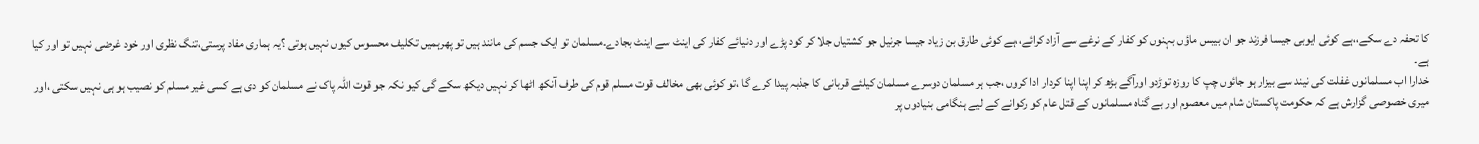کا تحفہ دے سکے،،ہے کوئی ایوبی جیسا فرزند جو ان بیبس ماؤں بہنوں کو کفار کے نرغے سے آزاد کرائے،،ہے کوئی طارق بن زیاد جیسا جرنیل جو کشتیاں جلا کر کود پڑے اور دنیائے کفار کی اینٹ سے اینٹ بجادے۔مسلمان تو ایک جسم کی مانند ہیں تو پھرہمیں تکلیف محسوس کیوں نہیں ہوتی ؟یہ ہماری مفاد پرستی،تنگ نظری اور خود غرضی نہیں تو اور کیا ہے۔
خدارا اب مسلمانوں غفلت کی نیند سے بیزار ہو جائوں چپ کا روزہ توڑدو اورآگے بڑھ کر اپنا اپنا کردار ادا کروں ،جب ہر مسلمان دوسرے مسلمان کیلئے قربانی کا جذبہ پیدا کرے گا ،تو کوئی بھی مخالف قوت مسلم قوم کی طرف آنکھ اٹھا کر نہیں دیکھ سکے گی کیو نکہ جو قوت اللہ پاک نے مسلمان کو دی ہے کسی غیر مسلم کو نصیب ہو ہی نہیں سکتی ،اور میری خصوصی گزارش ہے کہ حکومت پاکستان شام میں معصوم اور بے گناہ مسلمانوں کے قتل عام کو رکوانے کے لیے ہنگامی بنیادوں پر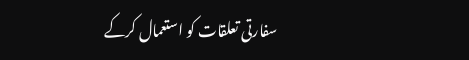سفارتی تعلقات کو استعمال کرکے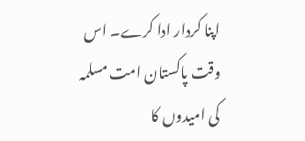اپنا کردار ادا کرے۔ اس وقت پاکستان امت مسلمہ کی امیدوں کا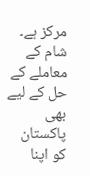مرکز ہے۔ شام کے معاملے کے حل کے لیے بھی پاکستان کو اپنا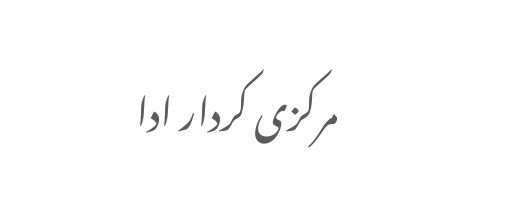مرکزی کردار ادا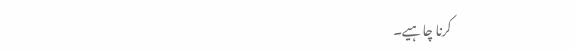کرنا چاہیے۔